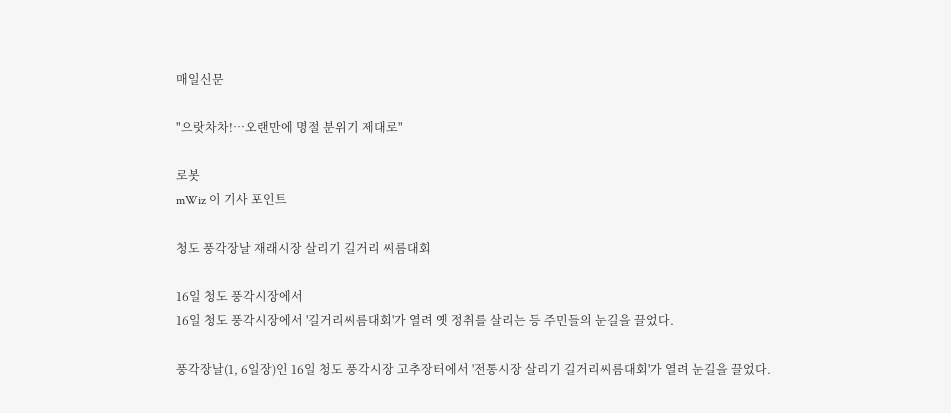매일신문

"으랏차차!…오랜만에 명절 분위기 제대로"

로봇
mWiz 이 기사 포인트

청도 풍각장날 재래시장 살리기 길거리 씨름대회

16일 청도 풍각시장에서
16일 청도 풍각시장에서 '길거리씨름대회'가 열려 옛 정취를 살리는 등 주민들의 눈길을 끌었다.

풍각장날(1, 6일장)인 16일 청도 풍각시장 고추장터에서 '전통시장 살리기 길거리씨름대회'가 열려 눈길을 끌었다.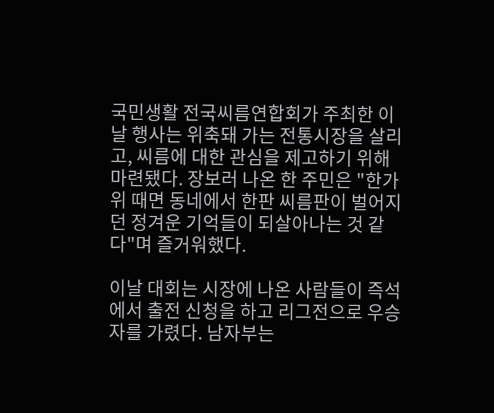국민생활 전국씨름연합회가 주최한 이날 행사는 위축돼 가는 전통시장을 살리고, 씨름에 대한 관심을 제고하기 위해 마련됐다. 장보러 나온 한 주민은 "한가위 때면 동네에서 한판 씨름판이 벌어지던 정겨운 기억들이 되살아나는 것 같다"며 즐거워했다.

이날 대회는 시장에 나온 사람들이 즉석에서 출전 신청을 하고 리그전으로 우승자를 가렸다. 남자부는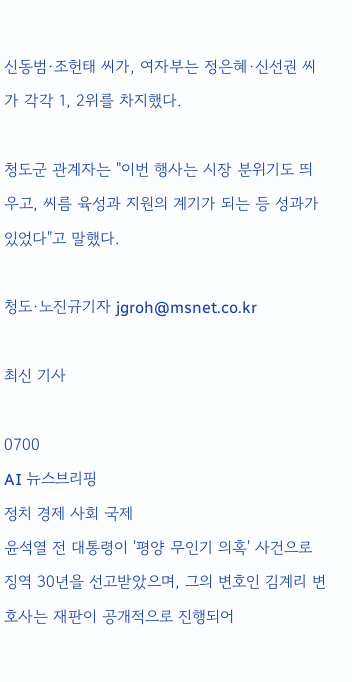신동범·조헌태 씨가, 여자부는 정은혜·신선권 씨가 각각 1, 2위를 차지했다.

청도군 관계자는 "이번 행사는 시장 분위기도 띄우고, 씨름 육성과 지원의 계기가 되는 등 성과가 있었다"고 말했다.

청도·노진규기자 jgroh@msnet.co.kr

최신 기사

0700
AI 뉴스브리핑
정치 경제 사회 국제
윤석열 전 대통령이 '평양 무인기 의혹' 사건으로 징역 30년을 선고받았으며, 그의 변호인 김계리 변호사는 재판이 공개적으로 진행되어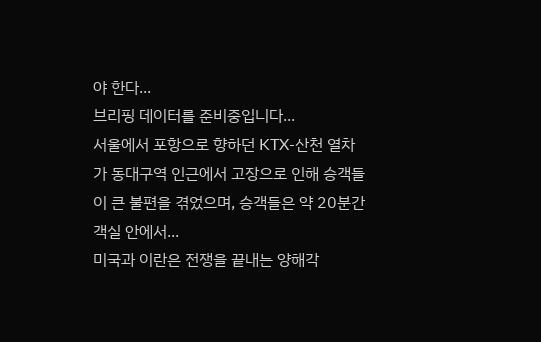야 한다...
브리핑 데이터를 준비중입니다...
서울에서 포항으로 향하던 KTX-산천 열차가 동대구역 인근에서 고장으로 인해 승객들이 큰 불편을 겪었으며, 승객들은 약 20분간 객실 안에서...
미국과 이란은 전쟁을 끝내는 양해각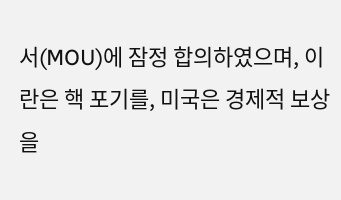서(MOU)에 잠정 합의하였으며, 이란은 핵 포기를, 미국은 경제적 보상을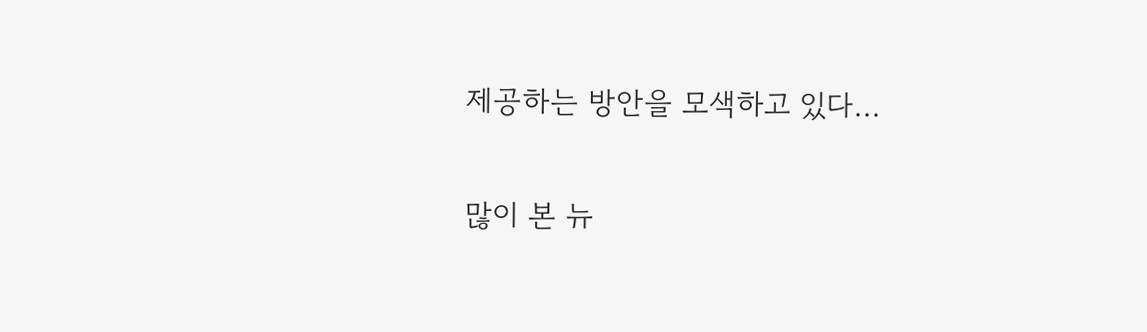제공하는 방안을 모색하고 있다...

많이 본 뉴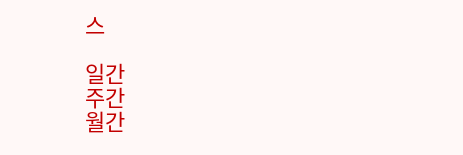스

일간
주간
월간